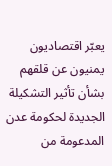يعبّر اقتصاديون يمنيون عن قلقهم بشأن تأثير التشكيلة الجديدة لحكومة عدن المدعومة من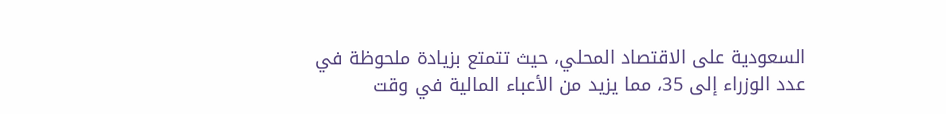السعودية على الاقتصاد المحلي، حيث تتمتع بزيادة ملحوظة في عدد الوزراء إلى 35، مما يزيد من الأعباء المالية في وقت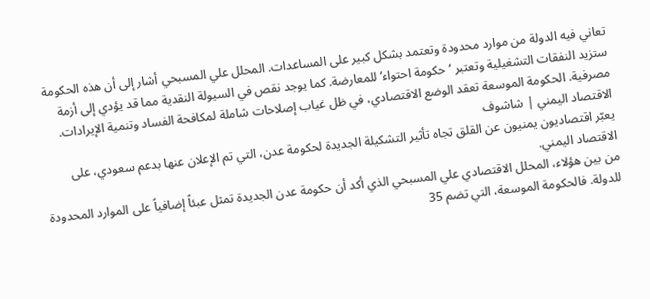تعاني فيه الدولة من موارد محدودة وتعتمد بشكل كبير على المساعدات. المحلل علي المسبحي أشار إلى أن هذه الحكومة ستزيد النفقات التشغيلية وتعتبر ‘حكومة احتواء’ للمعارضة. كما يوجد نقص في السيولة النقدية مما قد يؤدي إلى أزمة مصرفية. الحكومة الموسعة تعقد الوضع الاقتصادي، في ظل غياب إصلاحات شاملة لمكافحة الفساد وتنمية الإيرادات.
الاقتصاد اليمني | شاشوف
يعبّر اقتصاديون يمنيون عن القلق تجاه تأثير التشكيلة الجديدة لحكومة عدن، التي تم الإعلان عنها بدعم سعودي، على الاقتصاد اليمني.
من بين هؤلاء، المحلل الاقتصادي علي المسبحي الذي أكد أن حكومة عدن الجديدة تمثل عبئاً إضافياً على الموارد المحدودة للدولة. فالحكومة الموسعة، التي تضم 35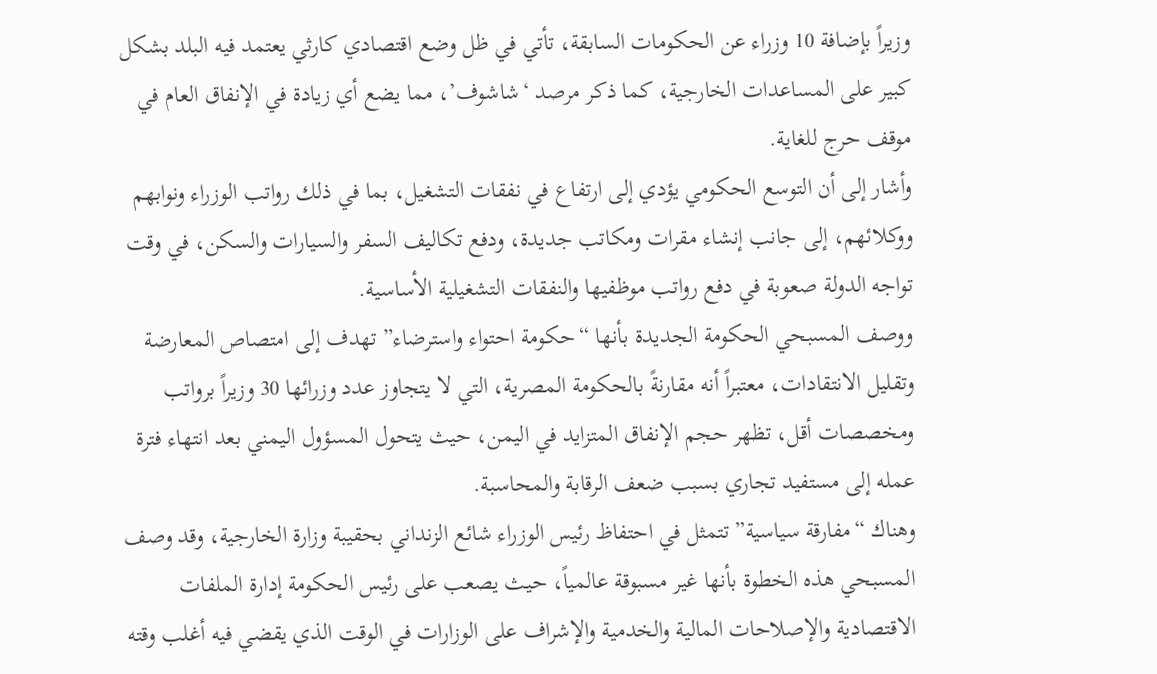وزيراً بإضافة 10 وزراء عن الحكومات السابقة، تأتي في ظل وضع اقتصادي كارثي يعتمد فيه البلد بشكل كبير على المساعدات الخارجية، كما ذكر مرصد ‘شاشوف’، مما يضع أي زيادة في الإنفاق العام في موقف حرج للغاية.
وأشار إلى أن التوسع الحكومي يؤدي إلى ارتفاع في نفقات التشغيل، بما في ذلك رواتب الوزراء ونوابهم ووكلائهم، إلى جانب إنشاء مقرات ومكاتب جديدة، ودفع تكاليف السفر والسيارات والسكن، في وقت تواجه الدولة صعوبة في دفع رواتب موظفيها والنفقات التشغيلية الأساسية.
ووصف المسبحي الحكومة الجديدة بأنها “حكومة احتواء واسترضاء” تهدف إلى امتصاص المعارضة وتقليل الانتقادات، معتبراً أنه مقارنةً بالحكومة المصرية، التي لا يتجاوز عدد وزرائها 30 وزيراً برواتب ومخصصات أقل، تظهر حجم الإنفاق المتزايد في اليمن، حيث يتحول المسؤول اليمني بعد انتهاء فترة عمله إلى مستفيد تجاري بسبب ضعف الرقابة والمحاسبة.
وهناك “مفارقة سياسية” تتمثل في احتفاظ رئيس الوزراء شائع الزنداني بحقيبة وزارة الخارجية، وقد وصف المسبحي هذه الخطوة بأنها غير مسبوقة عالمياً، حيث يصعب على رئيس الحكومة إدارة الملفات الاقتصادية والإصلاحات المالية والخدمية والإشراف على الوزارات في الوقت الذي يقضي فيه أغلب وقته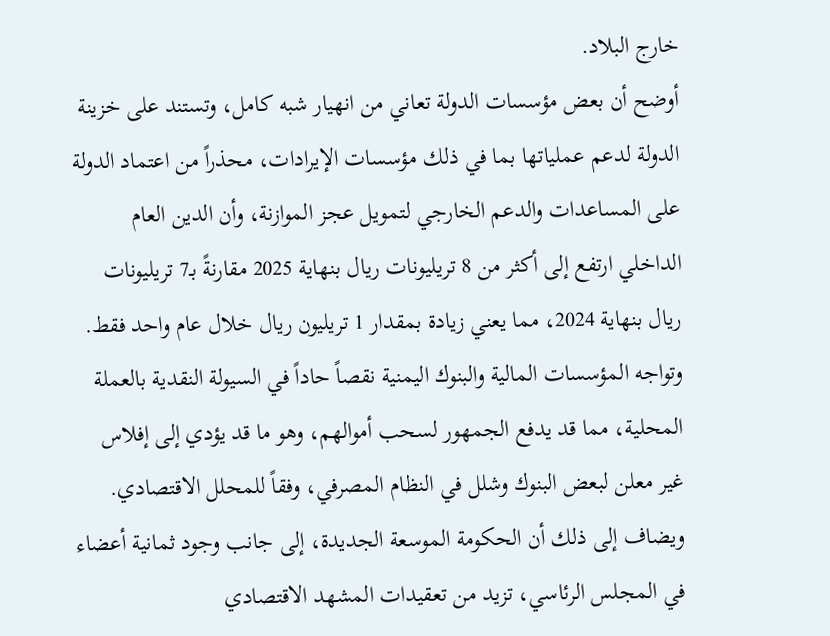خارج البلاد.
أوضح أن بعض مؤسسات الدولة تعاني من انهيار شبه كامل، وتستند على خزينة الدولة لدعم عملياتها بما في ذلك مؤسسات الإيرادات، محذراً من اعتماد الدولة على المساعدات والدعم الخارجي لتمويل عجز الموازنة، وأن الدين العام الداخلي ارتفع إلى أكثر من 8 تريليونات ريال بنهاية 2025 مقارنةً بـ7 تريليونات ريال بنهاية 2024، مما يعني زيادة بمقدار 1 تريليون ريال خلال عام واحد فقط.
وتواجه المؤسسات المالية والبنوك اليمنية نقصاً حاداً في السيولة النقدية بالعملة المحلية، مما قد يدفع الجمهور لسحب أموالهم، وهو ما قد يؤدي إلى إفلاس غير معلن لبعض البنوك وشلل في النظام المصرفي، وفقاً للمحلل الاقتصادي.
ويضاف إلى ذلك أن الحكومة الموسعة الجديدة، إلى جانب وجود ثمانية أعضاء في المجلس الرئاسي، تزيد من تعقيدات المشهد الاقتصادي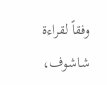وفقاً لقراءة شاشوف،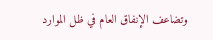وتضاعف الإنفاق العام في ظل الموارد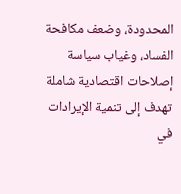المحدودة، وضعف مكافحة الفساد، وغياب سياسة إصلاحات اقتصادية شاملة تهدف إلى تنمية الإيرادات في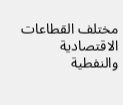مختلف القطاعات الاقتصادية والنفطية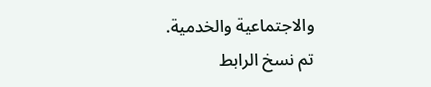والاجتماعية والخدمية.
تم نسخ الرابط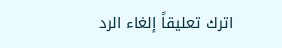اترك تعليقاً إلغاء الرد